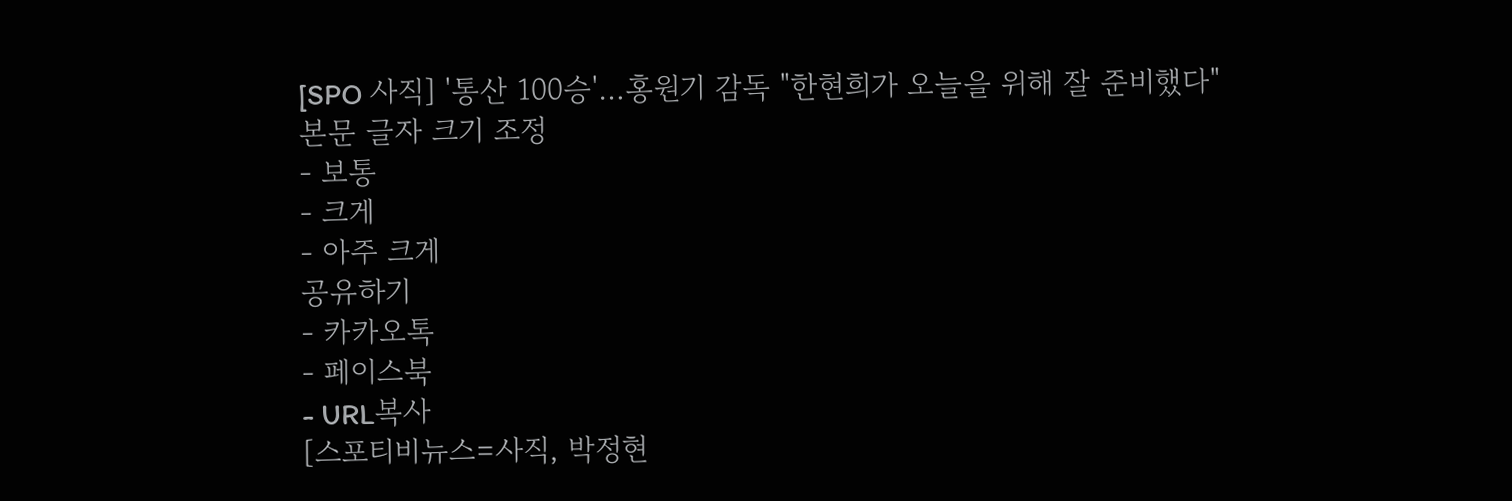[SPO 사직] '통산 100승'…홍원기 감독 "한현희가 오늘을 위해 잘 준비했다"
본문 글자 크기 조정
- 보통
- 크게
- 아주 크게
공유하기
- 카카오톡
- 페이스북
- URL복사
[스포티비뉴스=사직, 박정현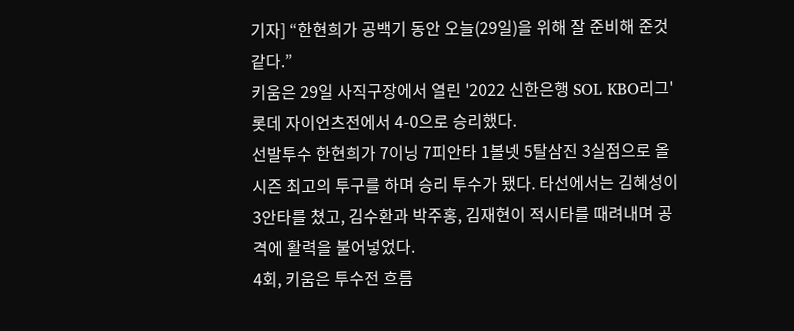기자] “한현희가 공백기 동안 오늘(29일)을 위해 잘 준비해 준것 같다.”
키움은 29일 사직구장에서 열린 '2022 신한은행 SOL KBO리그' 롯데 자이언츠전에서 4-0으로 승리했다.
선발투수 한현희가 7이닝 7피안타 1볼넷 5탈삼진 3실점으로 올 시즌 최고의 투구를 하며 승리 투수가 됐다. 타선에서는 김혜성이 3안타를 쳤고, 김수환과 박주홍, 김재현이 적시타를 때려내며 공격에 활력을 불어넣었다.
4회, 키움은 투수전 흐름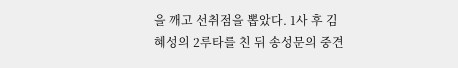을 깨고 선취점을 뽑았다. 1사 후 김혜성의 2루타를 친 뒤 송성문의 중견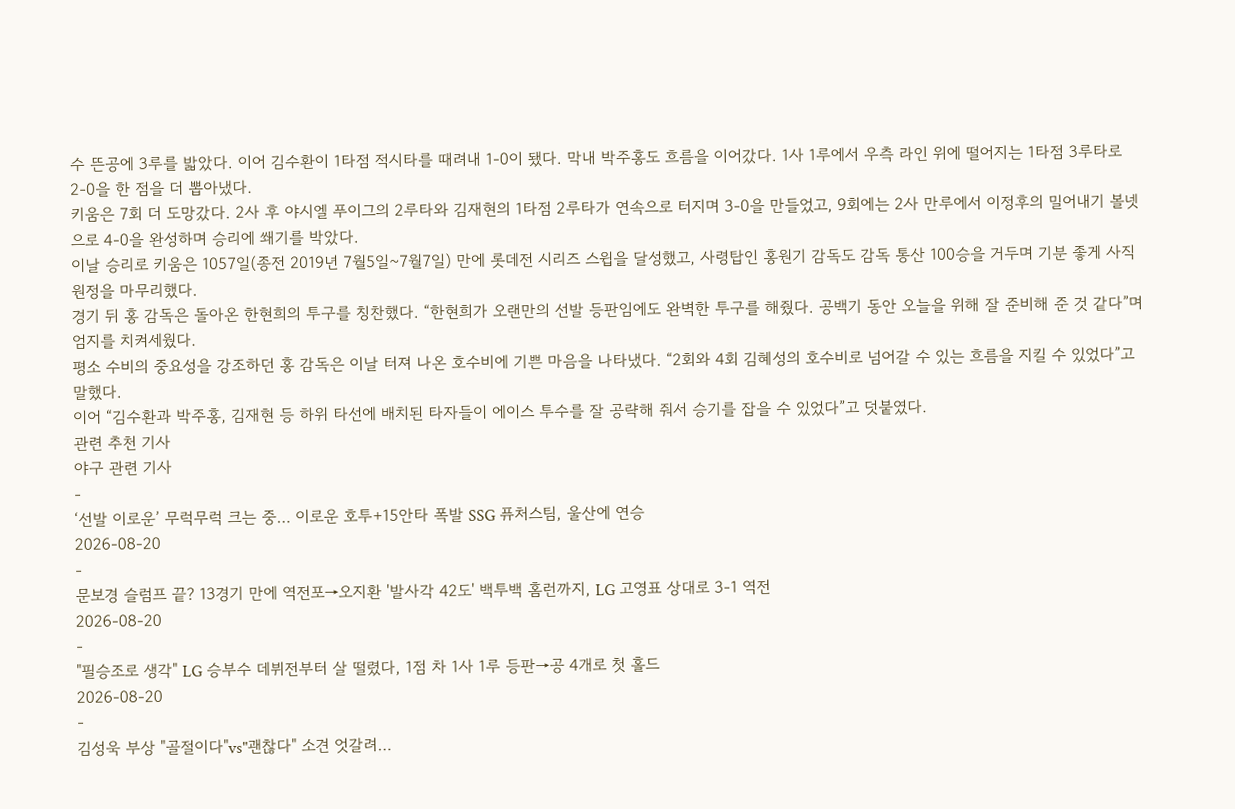수 뜬공에 3루를 밟았다. 이어 김수환이 1타점 적시타를 때려내 1-0이 됐다. 막내 박주홍도 흐름을 이어갔다. 1사 1루에서 우측 라인 위에 떨어지는 1타점 3루타로 2-0을 한 점을 더 뽑아냈다.
키움은 7회 더 도망갔다. 2사 후 야시엘 푸이그의 2루타와 김재현의 1타점 2루타가 연속으로 터지며 3-0을 만들었고, 9회에는 2사 만루에서 이정후의 밀어내기 볼넷으로 4-0을 완성하며 승리에 쐐기를 박았다.
이날 승리로 키움은 1057일(종전 2019년 7월5일~7월7일) 만에 롯데전 시리즈 스윕을 달성했고, 사령탑인 홍원기 감독도 감독 통산 100승을 거두며 기분 좋게 사직 원정을 마무리했다.
경기 뒤 홍 감독은 돌아온 한현희의 투구를 칭찬했다. “한현희가 오랜만의 선발 등판임에도 완벽한 투구를 해줬다. 공백기 동안 오늘을 위해 잘 준비해 준 것 같다”며 엄지를 치켜세웠다.
평소 수비의 중요성을 강조하던 홍 감독은 이날 터져 나온 호수비에 기쁜 마음을 나타냈다. “2회와 4회 김혜성의 호수비로 넘어갈 수 있는 흐름을 지킬 수 있었다”고 말했다.
이어 “김수환과 박주홍, 김재현 등 하위 타선에 배치된 타자들이 에이스 투수를 잘 공략해 줘서 승기를 잡을 수 있었다”고 덧붙였다.
관련 추천 기사
야구 관련 기사
-
‘선발 이로운’ 무럭무럭 크는 중… 이로운 호투+15안타 폭발 SSG 퓨처스팀, 울산에 연승
2026-08-20
-
문보경 슬럼프 끝? 13경기 만에 역전포→오지환 '발사각 42도' 백투백 홈런까지, LG 고영표 상대로 3-1 역전
2026-08-20
-
"필승조로 생각" LG 승부수 데뷔전부터 살 떨렸다, 1점 차 1사 1루 등판→공 4개로 첫 홀드
2026-08-20
-
김성욱 부상 "골절이다"vs"괜찮다" 소견 엇갈려…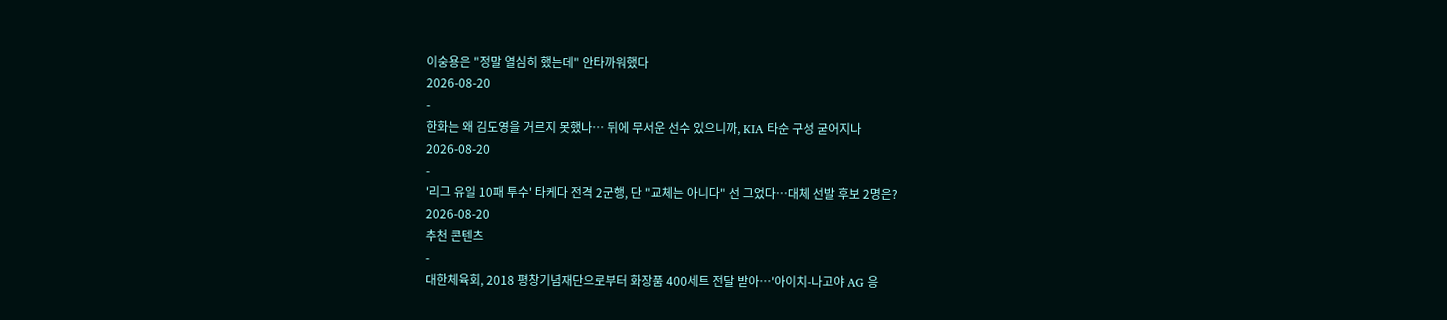이숭용은 "정말 열심히 했는데" 안타까워했다
2026-08-20
-
한화는 왜 김도영을 거르지 못했나… 뒤에 무서운 선수 있으니까, KIA 타순 구성 굳어지나
2026-08-20
-
'리그 유일 10패 투수' 타케다 전격 2군행, 단 "교체는 아니다" 선 그었다…대체 선발 후보 2명은?
2026-08-20
추천 콘텐츠
-
대한체육회, 2018 평창기념재단으로부터 화장품 400세트 전달 받아…'아이치-나고야 AG 응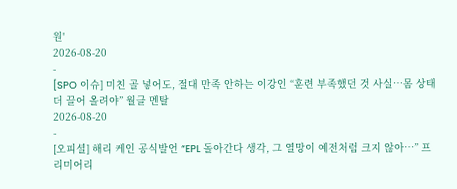원'
2026-08-20
-
[SPO 이슈] 미친 골 넣어도, 절대 만족 안하는 이강인 “훈련 부족했던 것 사실…몸 상태 더 끌어 올려야” 월클 멘탈
2026-08-20
-
[오피셜] 해리 케인 공식발언 “EPL 돌아간다 생각, 그 열망이 예전처럼 크지 않아…” 프리미어리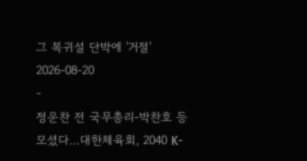그 복귀설 단박에 '거절'
2026-08-20
-
정운찬 전 국무총리-박찬호 등 모셨다…대한체육회, 2040 K-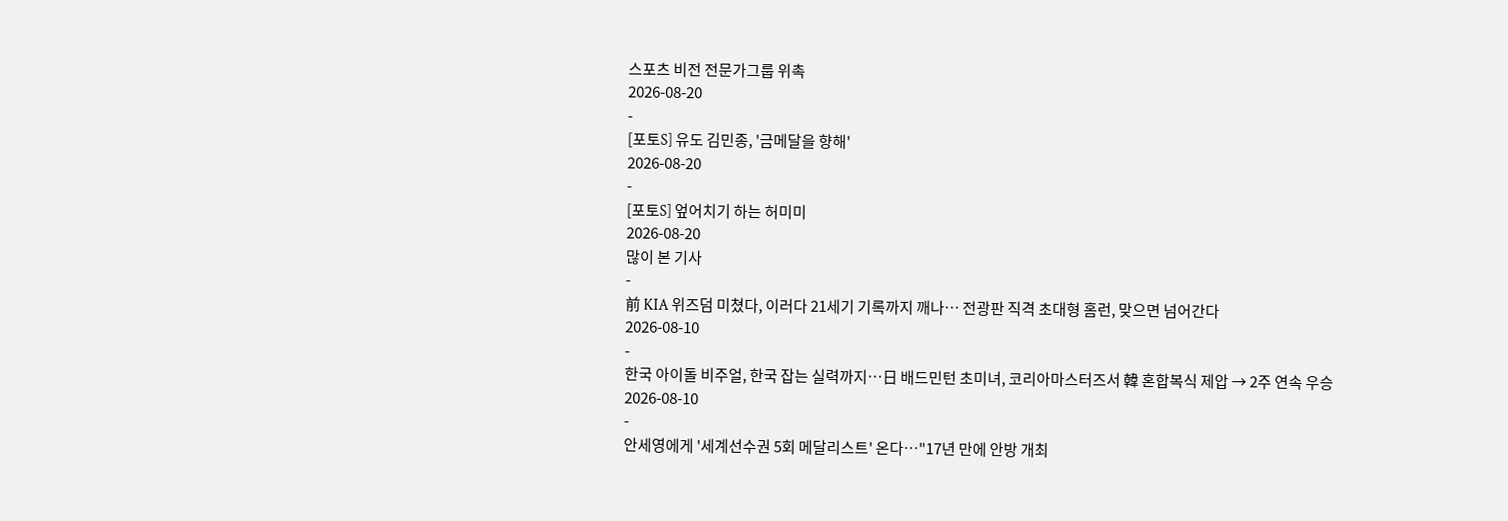스포츠 비전 전문가그룹 위촉
2026-08-20
-
[포토S] 유도 김민종, '금메달을 향해'
2026-08-20
-
[포토S] 엎어치기 하는 허미미
2026-08-20
많이 본 기사
-
前 KIA 위즈덤 미쳤다, 이러다 21세기 기록까지 깨나… 전광판 직격 초대형 홈런, 맞으면 넘어간다
2026-08-10
-
한국 아이돌 비주얼, 한국 잡는 실력까지…日 배드민턴 초미녀, 코리아마스터즈서 韓 혼합복식 제압 → 2주 연속 우승
2026-08-10
-
안세영에게 '세계선수권 5회 메달리스트' 온다…"17년 만에 안방 개최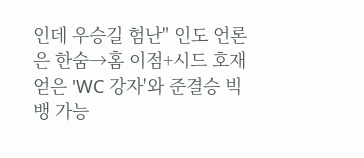인데 우승길 험난" 인도 언론은 한숨→홈 이점+시드 호재 얻은 'WC 강자'와 준결승 빅뱅 가능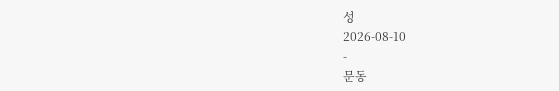성
2026-08-10
-
문동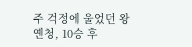주 걱정에 울었던 왕옌청, 10승 후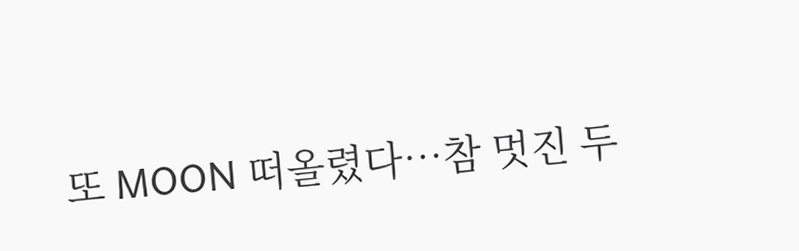또 MOON 떠올렸다…참 멋진 두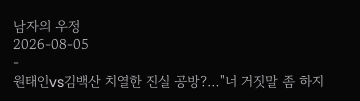남자의 우정
2026-08-05
-
원태인vs김백산 치열한 진실 공방?…"너 거짓말 좀 하지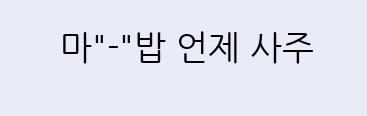마"-"밥 언제 사주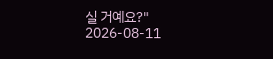실 거예요?"
2026-08-11